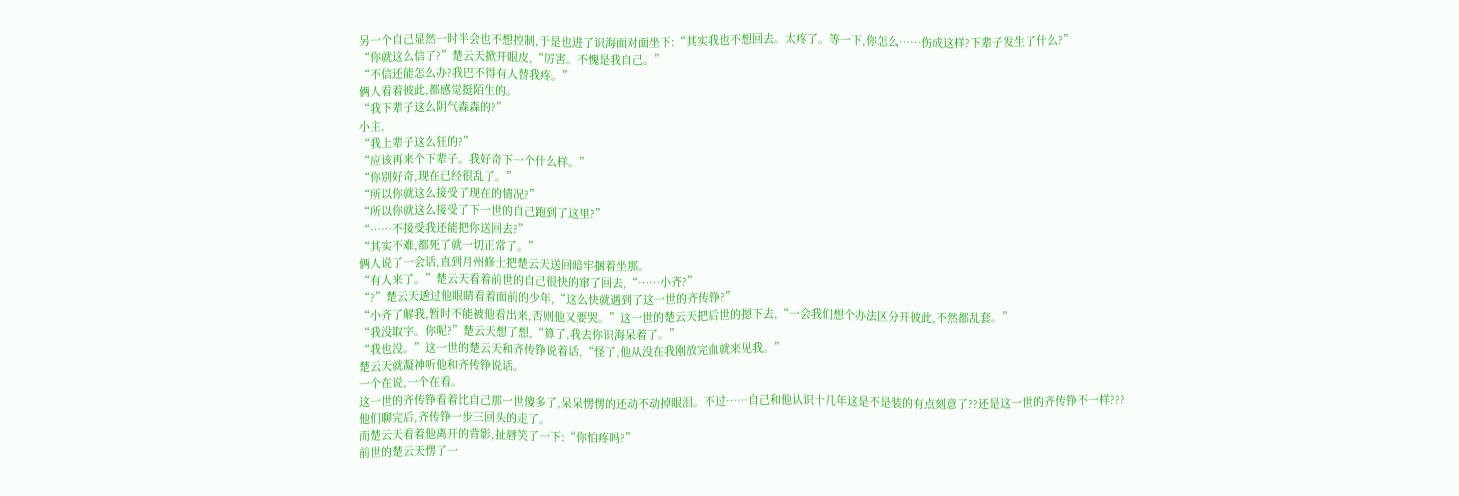另一个自己显然一时半会也不想控制,于是也进了识海面对面坐下:“其实我也不想回去。太疼了。等一下,你怎么……伤成这样?下辈子发生了什么?”
“你就这么信了?”楚云天掀开眼皮,“厉害。不愧是我自己。”
“不信还能怎么办?我巴不得有人替我疼。”
俩人看着彼此,都感觉挺陌生的。
“我下辈子这么阴气森森的?”
小主,
“我上辈子这么狂的?”
“应该再来个下辈子。我好奇下一个什么样。”
“你别好奇,现在已经很乱了。”
“所以你就这么接受了现在的情况?”
“所以你就这么接受了下一世的自己跑到了这里?”
“……不接受我还能把你送回去?”
“其实不难,都死了就一切正常了。”
俩人说了一会话,直到月州修士把楚云天送回暗牢捆着坐那。
“有人来了。”楚云天看着前世的自己很快的窜了回去,“……小齐?”
“?”楚云天透过他眼睛看着面前的少年,“这么快就遇到了这一世的齐传铮?”
“小齐了解我,暂时不能被他看出来,否则他又要哭。”这一世的楚云天把后世的摁下去,“一会我们想个办法区分开彼此,不然都乱套。”
“我没取字。你呢?”楚云天想了想,“算了,我去你识海呆着了。”
“我也没。”这一世的楚云天和齐传铮说着话,“怪了,他从没在我刚放完血就来见我。”
楚云天就凝神听他和齐传铮说话。
一个在说,一个在看。
这一世的齐传铮看着比自己那一世傻多了,呆呆愣愣的还动不动掉眼泪。不过……自己和他认识十几年这是不是装的有点刻意了??还是这一世的齐传铮不一样???
他们聊完后,齐传铮一步三回头的走了。
而楚云天看着他离开的背影,扯唇笑了一下:“你怕疼吗?”
前世的楚云天愣了一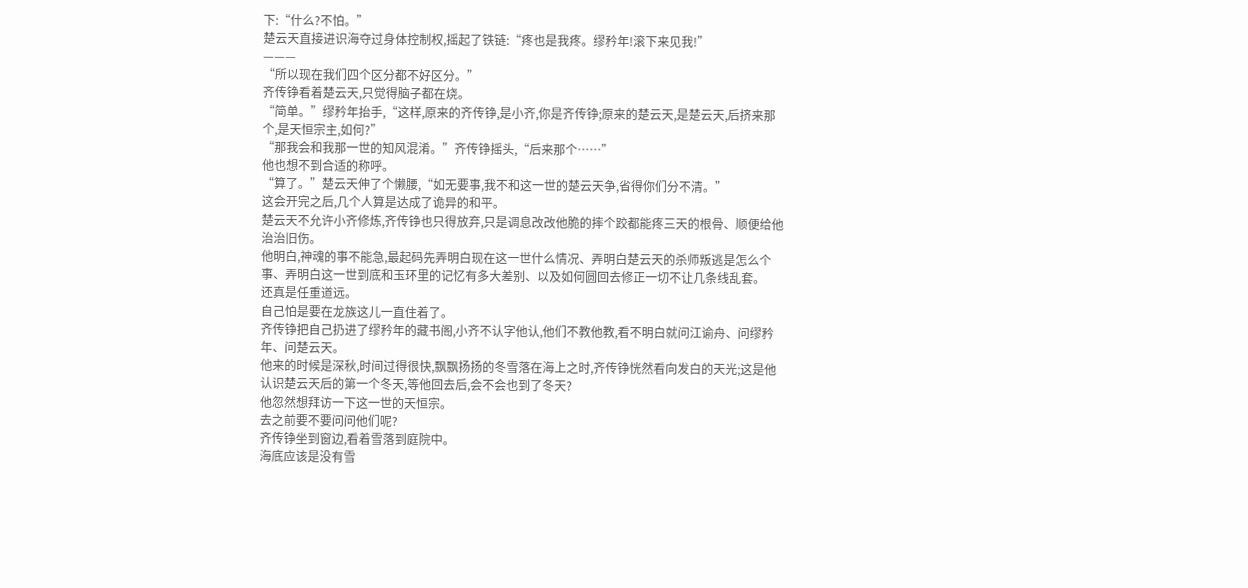下:“什么?不怕。”
楚云天直接进识海夺过身体控制权,摇起了铁链:“疼也是我疼。缪矜年!滚下来见我!”
———
“所以现在我们四个区分都不好区分。”
齐传铮看着楚云天,只觉得脑子都在烧。
“简单。”缪矜年抬手,“这样,原来的齐传铮,是小齐,你是齐传铮;原来的楚云天,是楚云天,后挤来那个,是天恒宗主,如何?”
“那我会和我那一世的知风混淆。”齐传铮摇头,“后来那个……”
他也想不到合适的称呼。
“算了。”楚云天伸了个懒腰,“如无要事,我不和这一世的楚云天争,省得你们分不清。”
这会开完之后,几个人算是达成了诡异的和平。
楚云天不允许小齐修炼,齐传铮也只得放弃,只是调息改改他脆的摔个跤都能疼三天的根骨、顺便给他治治旧伤。
他明白,神魂的事不能急,最起码先弄明白现在这一世什么情况、弄明白楚云天的杀师叛逃是怎么个事、弄明白这一世到底和玉环里的记忆有多大差别、以及如何圆回去修正一切不让几条线乱套。
还真是任重道远。
自己怕是要在龙族这儿一直住着了。
齐传铮把自己扔进了缪矜年的藏书阁,小齐不认字他认,他们不教他教,看不明白就问江谕舟、问缪矜年、问楚云天。
他来的时候是深秋,时间过得很快,飘飘扬扬的冬雪落在海上之时,齐传铮恍然看向发白的天光;这是他认识楚云天后的第一个冬天,等他回去后,会不会也到了冬天?
他忽然想拜访一下这一世的天恒宗。
去之前要不要问问他们呢?
齐传铮坐到窗边,看着雪落到庭院中。
海底应该是没有雪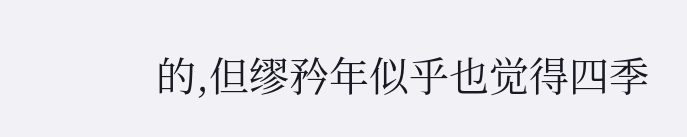的,但缪矜年似乎也觉得四季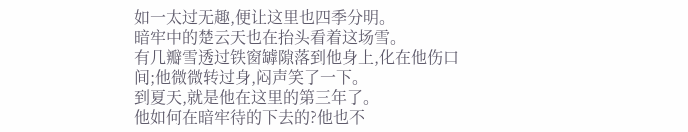如一太过无趣,便让这里也四季分明。
暗牢中的楚云天也在抬头看着这场雪。
有几瓣雪透过铁窗罅隙落到他身上,化在他伤口间;他微微转过身,闷声笑了一下。
到夏天,就是他在这里的第三年了。
他如何在暗牢待的下去的?他也不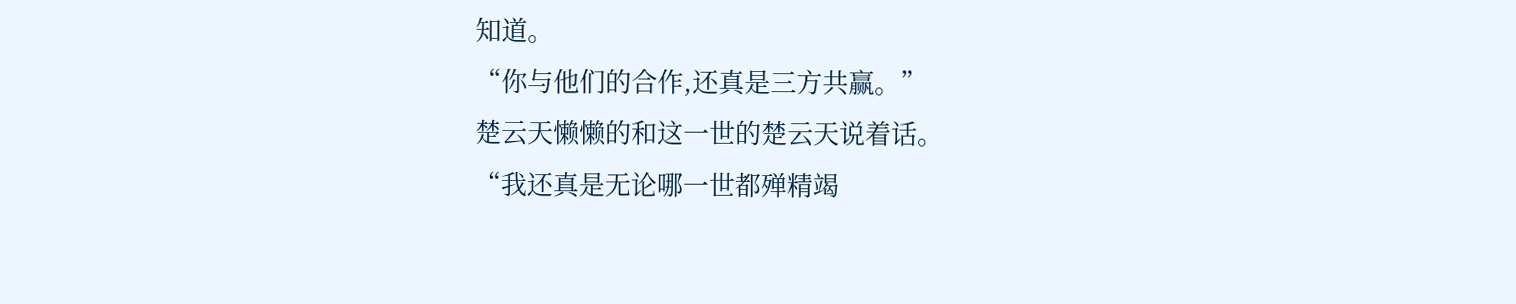知道。
“你与他们的合作,还真是三方共赢。”
楚云天懒懒的和这一世的楚云天说着话。
“我还真是无论哪一世都殚精竭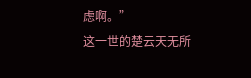虑啊。”
这一世的楚云天无所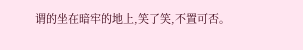谓的坐在暗牢的地上,笑了笑,不置可否。